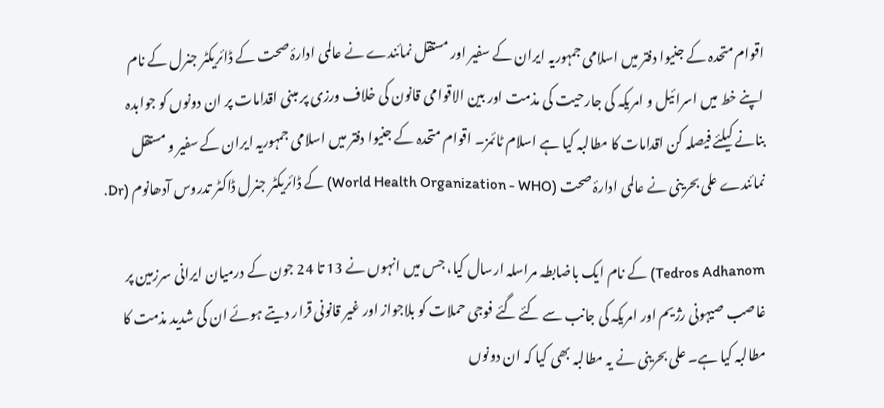اقوام متحدہ کے جنیوا دفتر میں اسلامی جمہوریہ ایران کے سفیر اور مستقل نمائندے نے عالمی ادارۂ صحت کے ڈائریکٹر جنرل کے نام اپنے خط میں اسرائیل و امریکہ کی جارحیت کی مذمت اور بین الاقوامی قانون کی خلاف ورزی پر مبنی اقدامات پر ان دونوں کو جوابدہ بنانے کیلئے فیصلہ کن اقدامات کا مطالبہ کیا ہے اسلام ٹائمز۔ اقوام متحدہ کے جنیوا دفتر میں اسلامی جمہوریہ ایران کے سفیر و مستقل نمائندے علی بحرینی نے عالمی ادارۂ صحت (World Health Organization - WHO) کے ڈائریکٹر جنرل ڈاکٹر تدروس آدھانوم (Dr.

Tedros Adhanom) کے نام ایک باضابطہ مراسلہ ارسال کیا، جس میں انہوں نے 13 تا 24 جون کے درمیان ایرانی سرزمین پر غاصب صیہونی رژیم اور امریکہ کی جانب سے کئے گئے فوجی حملات کو بلاجواز اور غیر قانونی قرار دیتے ہوئے ان کی شدید مذمت کا مطالبہ کیا ہے۔ علی بحرینی نے یہ مطالبہ بھی کیا کہ ان دونوں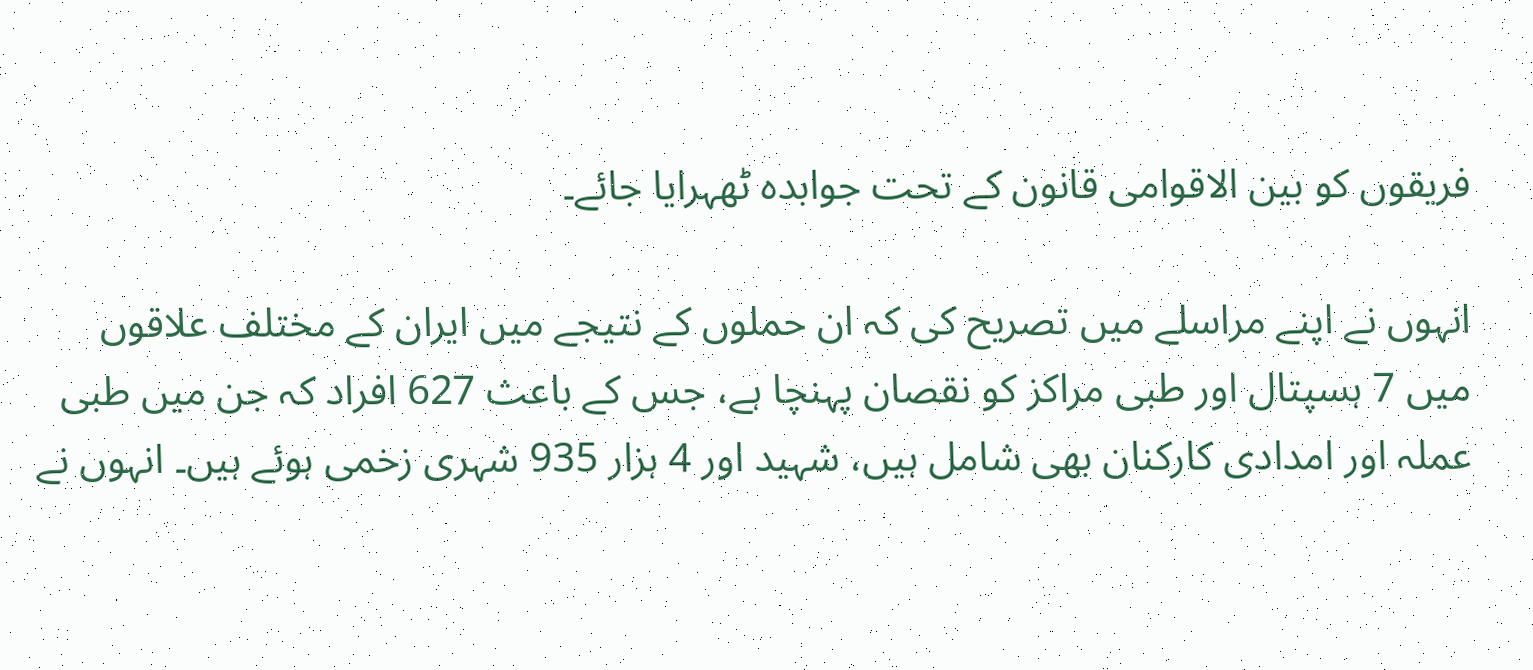فریقوں کو بین الاقوامی قانون کے تحت جوابدہ ٹھہرایا جائے۔

انہوں نے اپنے مراسلے میں تصریح کی کہ ان حملوں کے نتیجے میں ایران کے مختلف علاقوں میں 7 ہسپتال اور طبی مراکز کو نقصان پہنچا ہے، جس کے باعث 627 افراد کہ جن میں طبی عملہ اور امدادی کارکنان بھی شامل ہیں، شہید اور 4 ہزار 935 شہری زخمی ہوئے ہیں۔ انہوں نے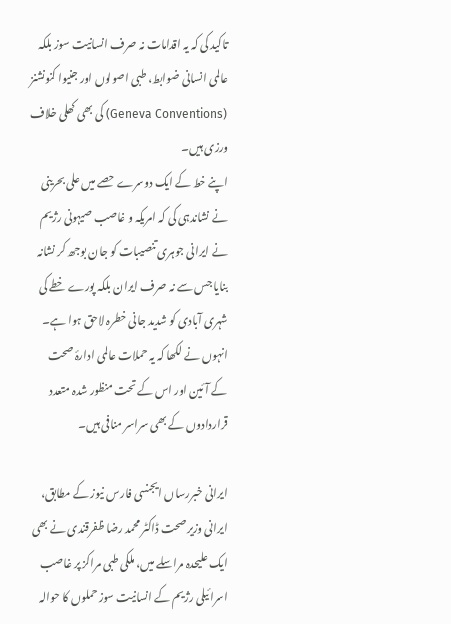تاکید کی کہ یہ اقدامات نہ صرف انسانیت سوز بلکہ عالمی انسانی ضوابط، طبی اصولوں اور جنیوا کنونشنز (Geneva Conventions) کی بھی کھلی خلاف ورزی ہیں۔
اپنے خط کے ایک دوسرے حصے میں علی بحرینی نے نشاندہی کی کہ امریکہ و غاصب صیہونی رژیم نے ایرانی جوہری تنصیبات کو جان بوجھ کر نشانہ بنایا جس سے نہ صرف ایران بلکہ پورے خطے کی شہری آبادی کو شدید جانی خطرہ لاحق ہوا ہے۔ انہوں نے لکھا کہ یہ حملات عالمی ادارۂ صحت کے آئین اور اس کے تحت منظور شدہ متعدد قراردادوں کے بھی سراسر منافی ہیں۔

ایرانی خبررساں ایجنسی فارس نیوز کے مطابق، ایرانی وزیر صحت ڈاکٹر محمد رضا ظفرقندی نے بھی ایک علیحدہ مراسلے میں، ملکی طبی مراکز پر غاصب اسرائیلی رژیم کے انسانیت سوز حملوں کا حوالہ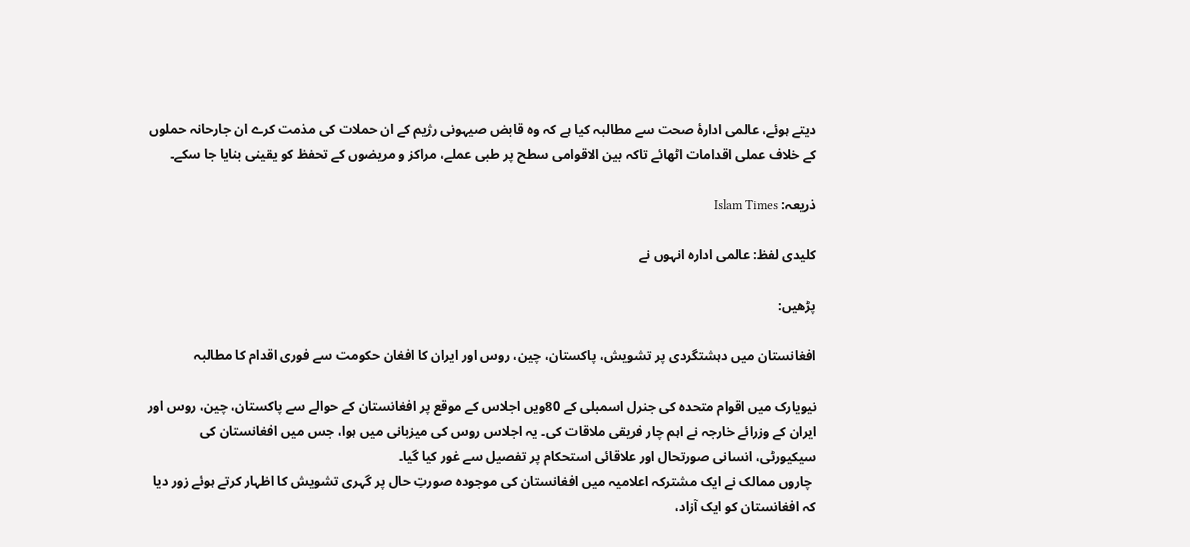دیتے ہوئے، عالمی ادارۂ صحت سے مطالبہ کیا ہے کہ وہ قابض صیہونی رژیم کے ان حملات کی مذمت کرے ان جارحانہ حملوں کے خلاف عملی اقدامات اٹھائے تاکہ بین الاقوامی سطح پر طبی عملے، مراکز و مریضوں کے تحفظ کو یقینی بنایا جا سکے۔

ذریعہ: Islam Times

کلیدی لفظ: عالمی ادارہ انہوں نے

پڑھیں:

افغانستان میں دہشتگردی پر تشویش، پاکستان، چین، روس اور ایران کا افغان حکومت سے فوری اقدام کا مطالبہ

نیویارک میں اقوام متحدہ کی جنرل اسمبلی کے 80ویں اجلاس کے موقع پر افغانستان کے حوالے سے پاکستان، چین، روس اور ایران کے وزرائے خارجہ نے اہم چار فریقی ملاقات کی۔ یہ اجلاس روس کی میزبانی میں ہوا، جس میں افغانستان کی سیکیورٹی، انسانی صورتحال اور علاقائی استحکام پر تفصیل سے غور کیا گیا۔
 چاروں ممالک نے ایک مشترکہ اعلامیہ میں افغانستان کی موجودہ صورتِ حال پر گہری تشویش کا اظہار کرتے ہوئے زور دیا کہ افغانستان کو ایک آزاد،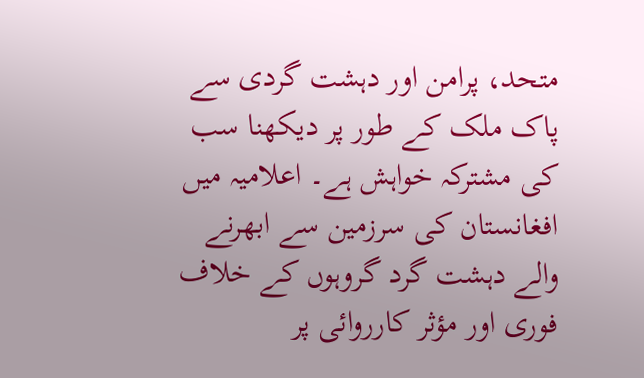متحد، پرامن اور دہشت گردی سے پاک ملک کے طور پر دیکھنا سب کی مشترکہ خواہش ہے۔ اعلامیہ میں افغانستان کی سرزمین سے ابھرنے والے دہشت گرد گروہوں کے خلاف فوری اور مؤثر کارروائی پر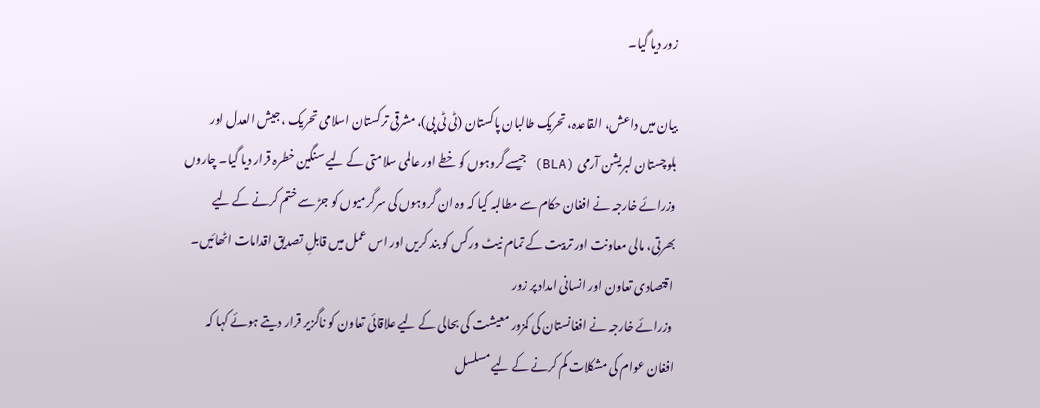زور دیا گیا۔

بیان میں داعش، القاعدہ، تحریک طالبان پاکستان (ٹی ٹی پی)، مشرقی ترکستان اسلامی تحریک ، جیش العدل اور بلوچستان لبریشن آرمی (BLA) جیسے گروہوں کو خطے اور عالمی سلامتی کے لیے سنگین خطرہ قرار دیا گیا۔ چاروں وزرائے خارجہ نے افغان حکام سے مطالبہ کیا کہ وہ ان گروہوں کی سرگرمیوں کو جڑ سے ختم کرنے کے لیے بھرتی، مالی معاونت اور تربیت کے تمام نیٹ ورکس کو بند کریں اور اس عمل میں قابلِ تصدیق اقدامات اٹھائیں۔
 اقتصادی تعاون اور انسانی امداد پر زور
 وزرائے خارجہ نے افغانستان کی کمزور معیشت کی بحالی کے لیے علاقائی تعاون کو ناگزیر قرار دیتے ہوئے کہا کہ افغان عوام کی مشکلات کم کرنے کے لیے مسلسل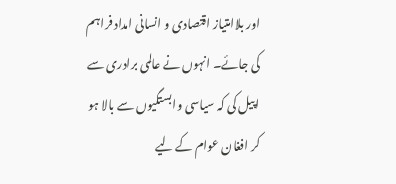اور بلاامتیاز اقتصادی و انسانی امداد فراہم کی جائے۔ انہوں نے عالمی برادری سے اپیل کی کہ سیاسی وابستگیوں سے بالا ہو کر افغان عوام کے لیے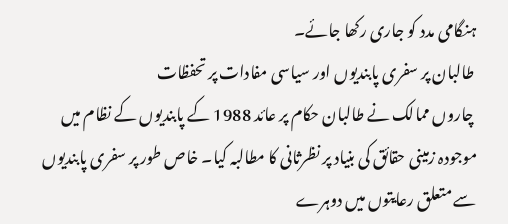ہنگامی مدد کو جاری رکھا جائے۔
 طالبان پر سفری پابندیوں اور سیاسی مفادات پر تحفظات
 چاروں ممالک نے طالبان حکام پر عائد 1988 کے پابندیوں کے نظام میں موجودہ زمینی حقائق کی بنیاد پر نظرثانی کا مطالبہ کیا۔ خاص طور پر سفری پابندیوں سے متعلق رعایتوں میں دوہرے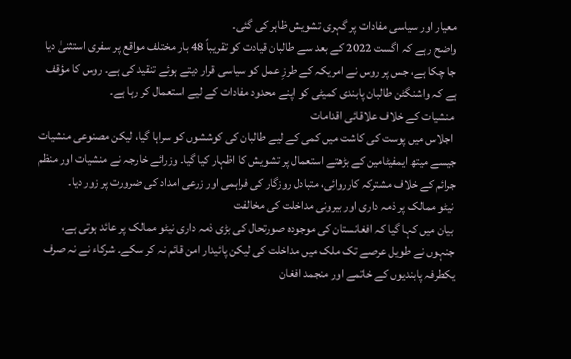معیار اور سیاسی مفادات پر گہری تشویش ظاہر کی گئی۔
واضح رہے کہ اگست 2022 کے بعد سے طالبان قیادت کو تقریباً 48 بار مختلف مواقع پر سفری استثنیٰ دیا جا چکا ہے، جس پر روس نے امریکہ کے طرزِ عمل کو سیاسی قرار دیتے ہوئے تنقید کی ہے۔ روس کا مؤقف ہے کہ واشنگٹن طالبان پابندی کمیٹی کو اپنے محدود مفادات کے لیے استعمال کر رہا ہے۔
 منشیات کے خلاف علاقائی اقدامات
 اجلاس میں پوست کی کاشت میں کمی کے لیے طالبان کی کوششوں کو سراہا گیا، لیکن مصنوعی منشیات جیسے میتھ ایمفیٹامین کے بڑھتے استعمال پر تشویش کا اظہار کیا گیا۔ وزرائے خارجہ نے منشیات اور منظم جرائم کے خلاف مشترکہ کارروائی، متبادل روزگار کی فراہمی اور زرعی امداد کی ضرورت پر زور دیا۔
 نیٹو ممالک پر ذمہ داری اور بیرونی مداخلت کی مخالفت
 بیان میں کہا گیا کہ افغانستان کی موجودہ صورتحال کی بڑی ذمہ داری نیٹو ممالک پر عائد ہوتی ہے، جنہوں نے طویل عرصے تک ملک میں مداخلت کی لیکن پائیدار امن قائم نہ کر سکے۔ شرکاء نے نہ صرف یکطرفہ پابندیوں کے خاتمے اور منجمد افغان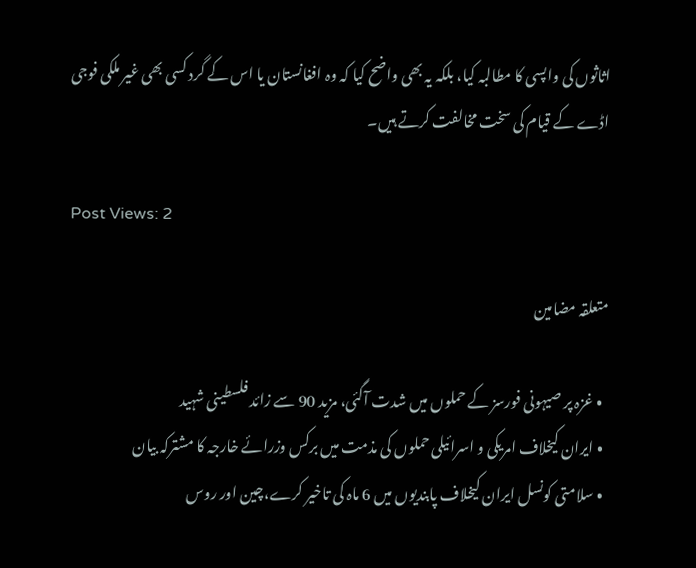اثاثوں کی واپسی کا مطالبہ کیا، بلکہ یہ بھی واضح کیا کہ وہ افغانستان یا اس کے گرد کسی بھی غیر ملکی فوجی اڈے کے قیام کی سخت مخالفت کرتے ہیں۔

Post Views: 2

متعلقہ مضامین

  • غزہ پر صیہونی فورسز کے حملوں میں شدت آگئی، مزید 90 سے زائد فلسطینی شہید
  • ایران کیخلاف امریکی و اسرائیلی حملوں کی مذمت میں برکس وزرائے خارجہ کا مشترکہ بیان
  • سلامتی کونسل ایران کیخلاف پابندیوں میں 6 ماہ کی تاخیر کرے،چین اور روس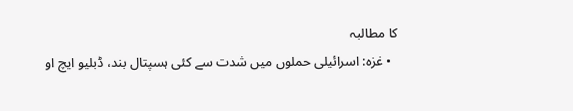کا مطالبہ
  • غزہ: اسرائیلی حملوں میں شدت سے کئی ہسپتال بند، ڈبلیو ایچ او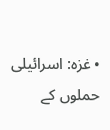• غزہ: اسرائیلی حملوں کے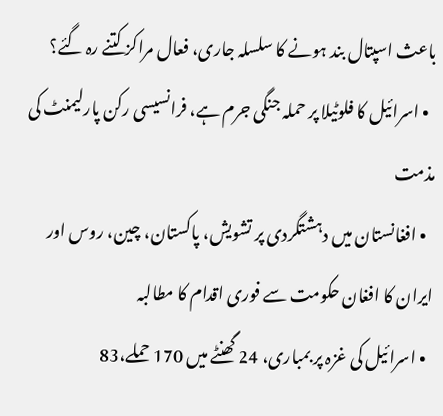باعث اسپتال بند ہونے کا سلسلہ جاری، فعال مراکز کتنے رہ گئے؟
  • اسرائیل کا فلوٹیلا پر حملہ جنگی جرم ہے، فرانسیسی رکن پارلیمنٹ کی مذمت
  • افغانستان میں دہشتگردی پر تشویش، پاکستان، چین، روس اور ایران کا افغان حکومت سے فوری اقدام کا مطالبہ
  • اسرائیل کی غزہ پر بمباری، 24 گھنٹے میں 170 حملے،83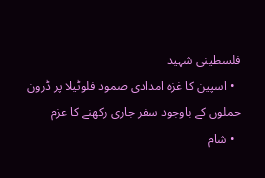فلسطینی شہید
  • اسپین کا غزہ امدادی صمود فلوٹیلا پر ڈرون حملوں کے باوجود سفر جاری رکھنے کا عزم
  • شام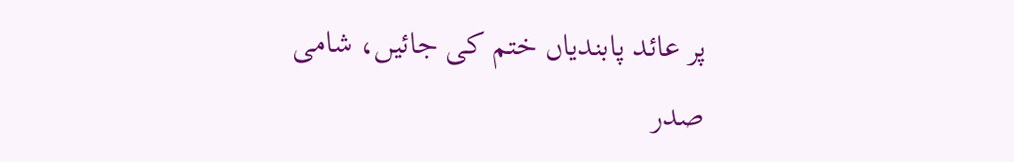پر عائد پابندیاں ختم کی جائیں، شامی صدر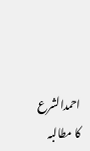احمدالشرع کا مطالبہ